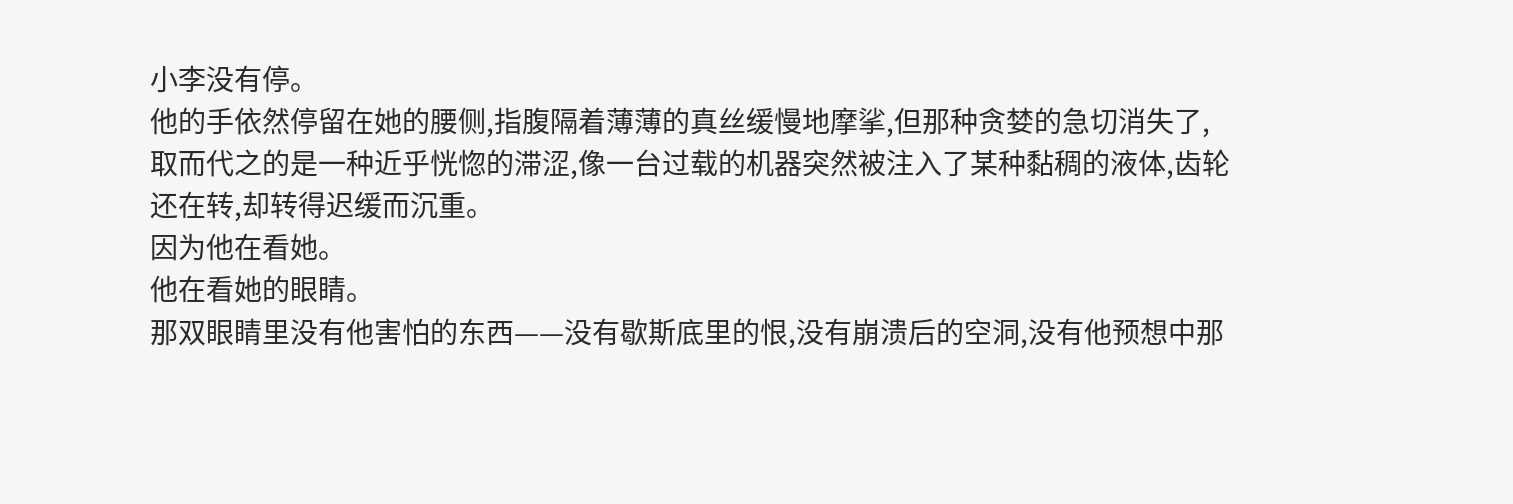小李没有停。
他的手依然停留在她的腰侧,指腹隔着薄薄的真丝缓慢地摩挲,但那种贪婪的急切消失了,取而代之的是一种近乎恍惚的滞涩,像一台过载的机器突然被注入了某种黏稠的液体,齿轮还在转,却转得迟缓而沉重。
因为他在看她。
他在看她的眼睛。
那双眼睛里没有他害怕的东西——没有歇斯底里的恨,没有崩溃后的空洞,没有他预想中那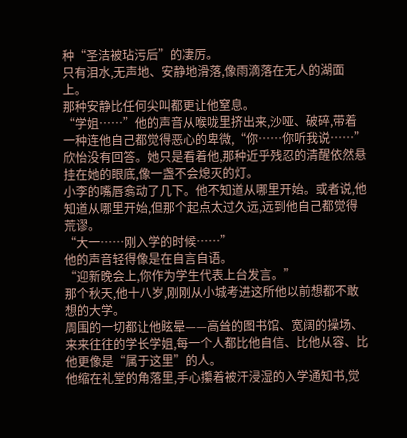种“圣洁被玷污后”的凄厉。
只有泪水,无声地、安静地滑落,像雨滴落在无人的湖面上。
那种安静比任何尖叫都更让他窒息。
“学姐……”他的声音从喉咙里挤出来,沙哑、破碎,带着一种连他自己都觉得恶心的卑微,“你……你听我说……”
欣怡没有回答。她只是看着他,那种近乎残忍的清醒依然悬挂在她的眼底,像一盏不会熄灭的灯。
小李的嘴唇翕动了几下。他不知道从哪里开始。或者说,他知道从哪里开始,但那个起点太过久远,远到他自己都觉得荒谬。
“大一……刚入学的时候……”
他的声音轻得像是在自言自语。
“迎新晚会上,你作为学生代表上台发言。”
那个秋天,他十八岁,刚刚从小城考进这所他以前想都不敢想的大学。
周围的一切都让他眩晕——高耸的图书馆、宽阔的操场、来来往往的学长学姐,每一个人都比他自信、比他从容、比他更像是“属于这里”的人。
他缩在礼堂的角落里,手心攥着被汗浸湿的入学通知书,觉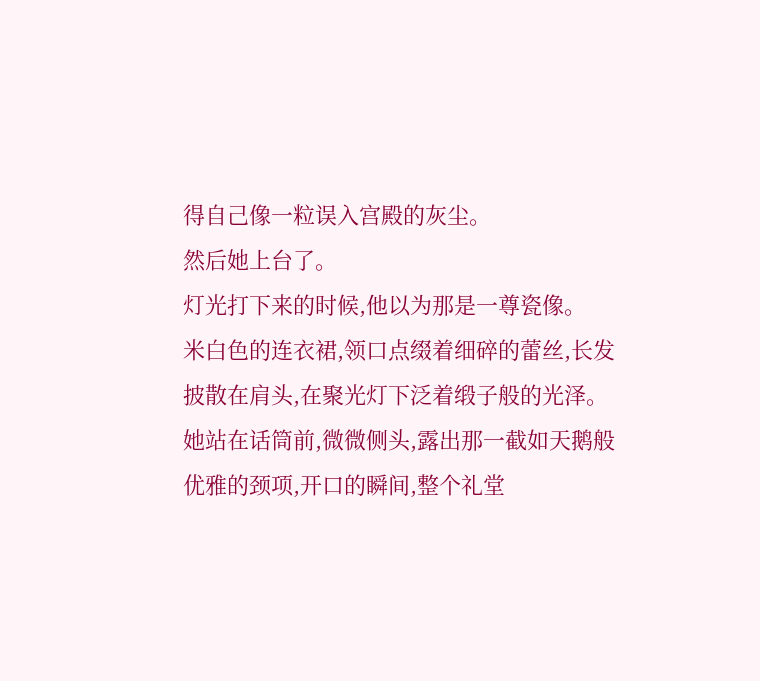得自己像一粒误入宫殿的灰尘。
然后她上台了。
灯光打下来的时候,他以为那是一尊瓷像。
米白色的连衣裙,领口点缀着细碎的蕾丝,长发披散在肩头,在聚光灯下泛着缎子般的光泽。
她站在话筒前,微微侧头,露出那一截如天鹅般优雅的颈项,开口的瞬间,整个礼堂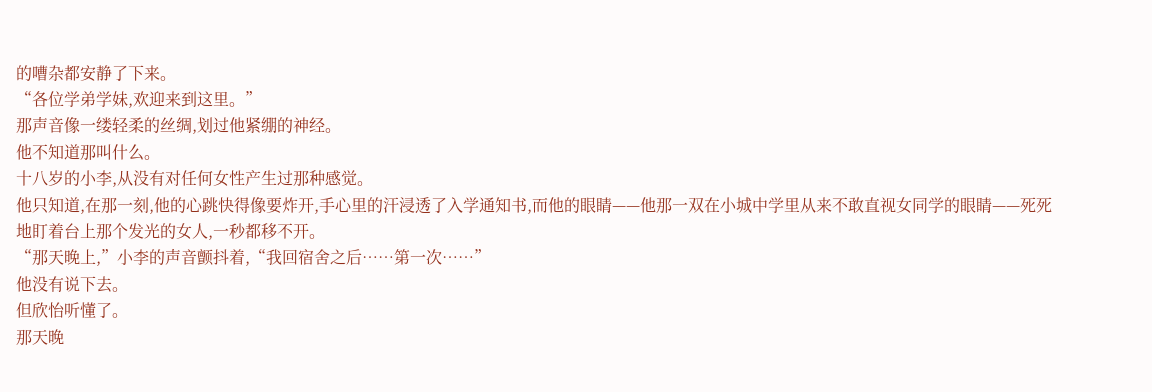的嘈杂都安静了下来。
“各位学弟学妹,欢迎来到这里。”
那声音像一缕轻柔的丝绸,划过他紧绷的神经。
他不知道那叫什么。
十八岁的小李,从没有对任何女性产生过那种感觉。
他只知道,在那一刻,他的心跳快得像要炸开,手心里的汗浸透了入学通知书,而他的眼睛——他那一双在小城中学里从来不敢直视女同学的眼睛——死死地盯着台上那个发光的女人,一秒都移不开。
“那天晚上,”小李的声音颤抖着,“我回宿舍之后……第一次……”
他没有说下去。
但欣怡听懂了。
那天晚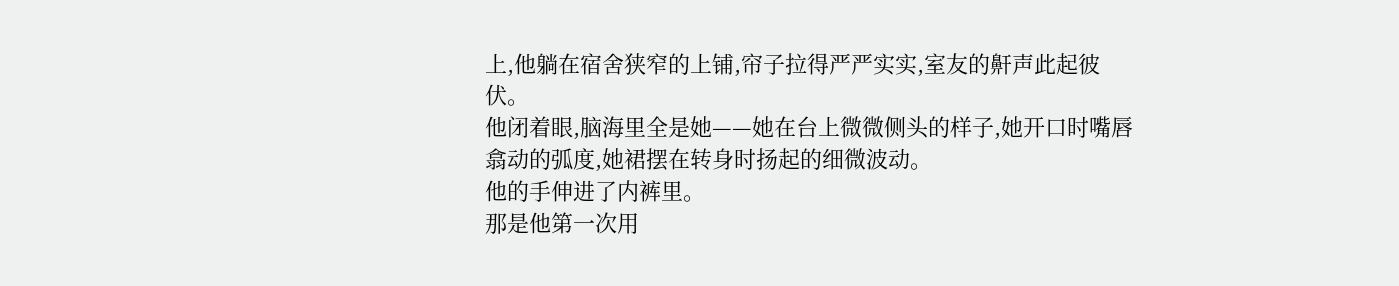上,他躺在宿舍狭窄的上铺,帘子拉得严严实实,室友的鼾声此起彼伏。
他闭着眼,脑海里全是她——她在台上微微侧头的样子,她开口时嘴唇翕动的弧度,她裙摆在转身时扬起的细微波动。
他的手伸进了内裤里。
那是他第一次用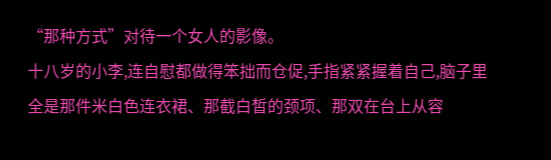“那种方式”对待一个女人的影像。
十八岁的小李,连自慰都做得笨拙而仓促,手指紧紧握着自己,脑子里全是那件米白色连衣裙、那截白皙的颈项、那双在台上从容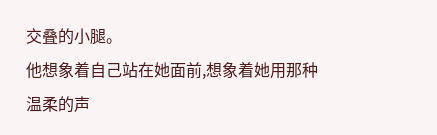交叠的小腿。
他想象着自己站在她面前,想象着她用那种温柔的声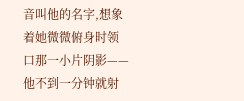音叫他的名字,想象着她微微俯身时领口那一小片阴影——
他不到一分钟就射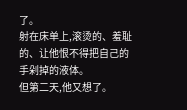了。
射在床单上,滚烫的、羞耻的、让他恨不得把自己的手剁掉的液体。
但第二天,他又想了。